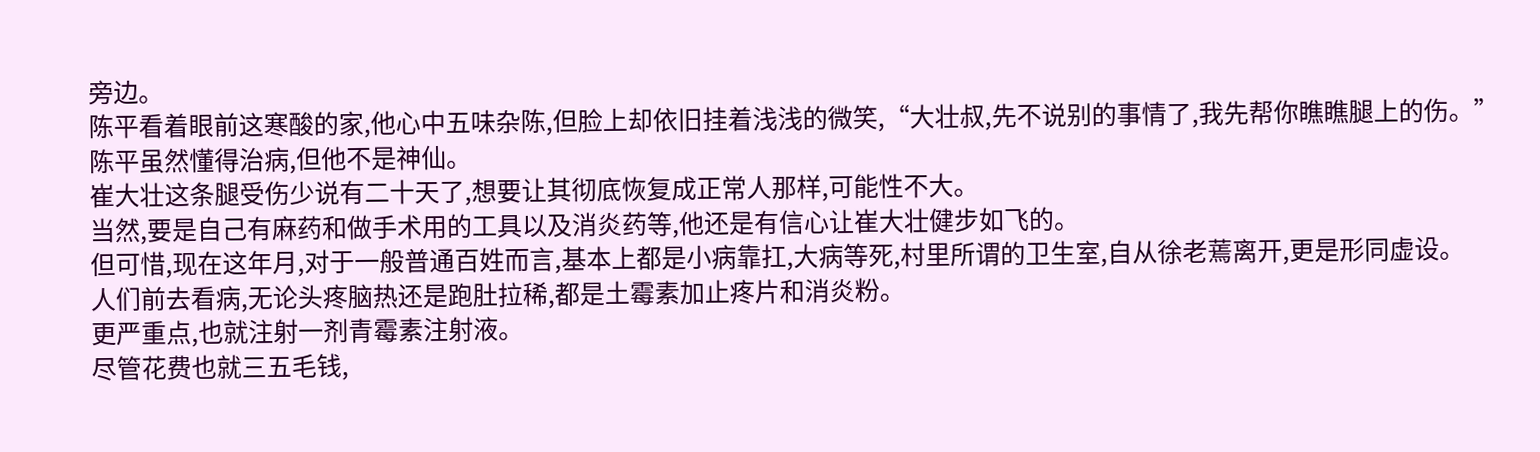旁边。
陈平看着眼前这寒酸的家,他心中五味杂陈,但脸上却依旧挂着浅浅的微笑,“大壮叔,先不说别的事情了,我先帮你瞧瞧腿上的伤。”
陈平虽然懂得治病,但他不是神仙。
崔大壮这条腿受伤少说有二十天了,想要让其彻底恢复成正常人那样,可能性不大。
当然,要是自己有麻药和做手术用的工具以及消炎药等,他还是有信心让崔大壮健步如飞的。
但可惜,现在这年月,对于一般普通百姓而言,基本上都是小病靠扛,大病等死,村里所谓的卫生室,自从徐老蔫离开,更是形同虚设。
人们前去看病,无论头疼脑热还是跑肚拉稀,都是土霉素加止疼片和消炎粉。
更严重点,也就注射一剂青霉素注射液。
尽管花费也就三五毛钱,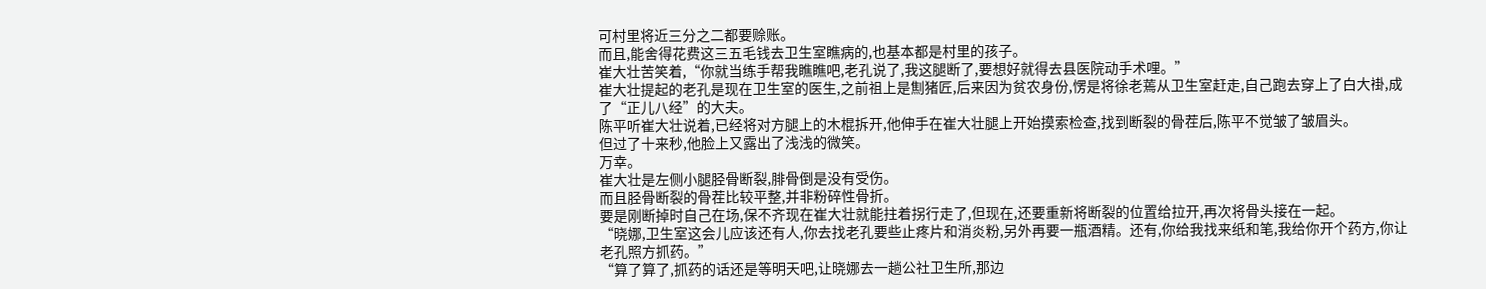可村里将近三分之二都要赊账。
而且,能舍得花费这三五毛钱去卫生室瞧病的,也基本都是村里的孩子。
崔大壮苦笑着,“你就当练手帮我瞧瞧吧,老孔说了,我这腿断了,要想好就得去县医院动手术哩。”
崔大壮提起的老孔是现在卫生室的医生,之前祖上是劁猪匠,后来因为贫农身份,愣是将徐老蔫从卫生室赶走,自己跑去穿上了白大褂,成了“正儿八经”的大夫。
陈平听崔大壮说着,已经将对方腿上的木棍拆开,他伸手在崔大壮腿上开始摸索检查,找到断裂的骨茬后,陈平不觉皱了皱眉头。
但过了十来秒,他脸上又露出了浅浅的微笑。
万幸。
崔大壮是左侧小腿胫骨断裂,腓骨倒是没有受伤。
而且胫骨断裂的骨茬比较平整,并非粉碎性骨折。
要是刚断掉时自己在场,保不齐现在崔大壮就能拄着拐行走了,但现在,还要重新将断裂的位置给拉开,再次将骨头接在一起。
“晓娜,卫生室这会儿应该还有人,你去找老孔要些止疼片和消炎粉,另外再要一瓶酒精。还有,你给我找来纸和笔,我给你开个药方,你让老孔照方抓药。”
“算了算了,抓药的话还是等明天吧,让晓娜去一趟公社卫生所,那边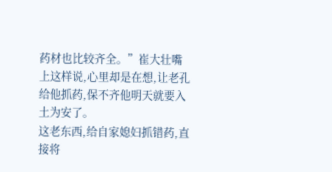药材也比较齐全。”崔大壮嘴上这样说,心里却是在想,让老孔给他抓药,保不齐他明天就要入土为安了。
这老东西,给自家媳妇抓错药,直接将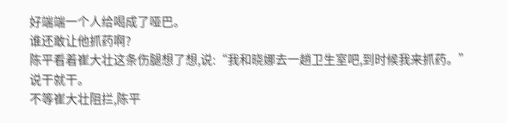好端端一个人给喝成了哑巴。
谁还敢让他抓药啊?
陈平看着崔大壮这条伤腿想了想,说:“我和晓娜去一趟卫生室吧,到时候我来抓药。”
说干就干。
不等崔大壮阻拦,陈平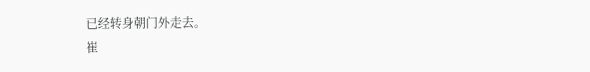已经转身朝门外走去。
崔